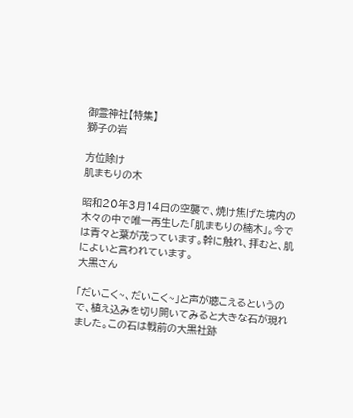御霊神社【特集】
獅子の岩

方位除け
肌まもりの木

昭和20年3月14日の空襲で、焼け焦げた境内の木々の中で唯一再生した「肌まもりの楠木」。今では青々と葉が茂っています。幹に触れ、拝むと、肌によいと言われています。
大黒さん

「だいこく~、だいこく~」と声が聴こえるというので、植え込みを切り開いてみると大きな石が現れました。この石は戦前の大黒社跡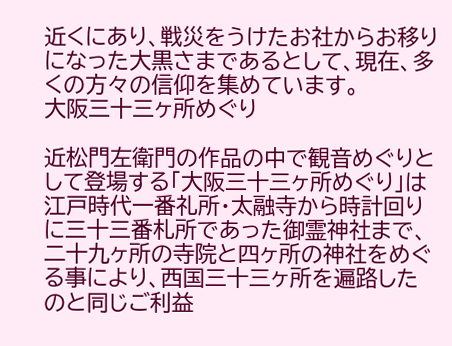近くにあり、戦災をうけたお社からお移りになった大黒さまであるとして、現在、多くの方々の信仰を集めています。
大阪三十三ヶ所めぐり

近松門左衛門の作品の中で観音めぐりとして登場する「大阪三十三ヶ所めぐり」は江戸時代一番礼所・太融寺から時計回りに三十三番札所であった御霊神社まで、二十九ヶ所の寺院と四ヶ所の神社をめぐる事により、西国三十三ヶ所を遍路したのと同じご利益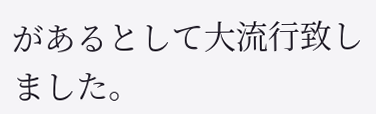があるとして大流行致しました。